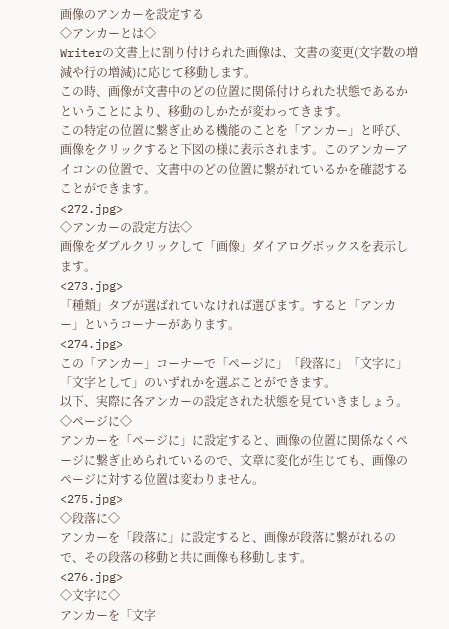画像のアンカーを設定する
◇アンカーとは◇
Writerの文書上に割り付けられた画像は、文書の変更(文字数の増減や行の増減)に応じて移動します。
この時、画像が文書中のどの位置に関係付けられた状態であるかということにより、移動のしかたが変わってきます。
この特定の位置に繋ぎ止める機能のことを「アンカー」と呼び、画像をクリックすると下図の様に表示されます。このアンカーアイコンの位置で、文書中のどの位置に繋がれているかを確認することができます。
<272.jpg>
◇アンカーの設定方法◇
画像をダブルクリックして「画像」ダイアログボックスを表示します。
<273.jpg>
「種類」タブが選ばれていなければ選びます。すると「アンカー」というコーナーがあります。
<274.jpg>
この「アンカー」コーナーで「ページに」「段落に」「文字に」「文字として」のいずれかを選ぶことができます。
以下、実際に各アンカーの設定された状態を見ていきましょう。
◇ページに◇
アンカーを「ページに」に設定すると、画像の位置に関係なくページに繋ぎ止められているので、文章に変化が生じても、画像のページに対する位置は変わりません。
<275.jpg>
◇段落に◇
アンカーを「段落に」に設定すると、画像が段落に繋がれるので、その段落の移動と共に画像も移動します。
<276.jpg>
◇文字に◇
アンカーを「文字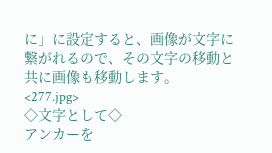に」に設定すると、画像が文字に繋がれるので、その文字の移動と共に画像も移動します。
<277.jpg>
◇文字として◇
アンカーを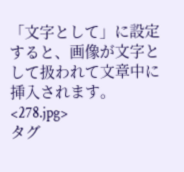「文字として」に設定すると、画像が文字として扱われて文章中に挿入されます。
<278.jpg>
タグ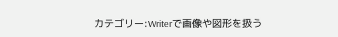カテゴリー:Writerで画像や図形を扱う